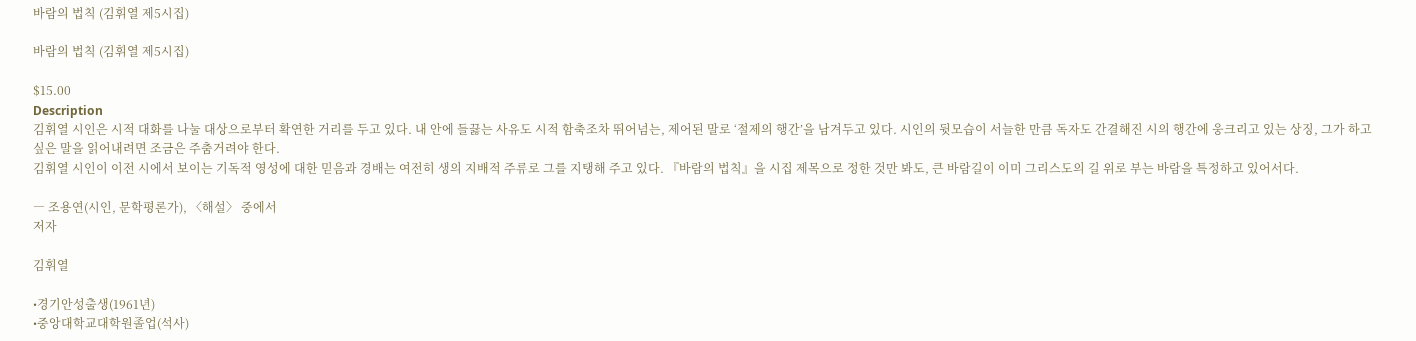바람의 법칙 (김휘열 제5시집)

바람의 법칙 (김휘열 제5시집)

$15.00
Description
김휘열 시인은 시적 대화를 나눌 대상으로부터 확연한 거리를 두고 있다. 내 안에 들끓는 사유도 시적 함축조차 뛰어넘는, 제어된 말로 ‘절제의 행간’을 남겨두고 있다. 시인의 뒷모습이 서늘한 만큼 독자도 간결해진 시의 행간에 웅크리고 있는 상징, 그가 하고 싶은 말을 읽어내려면 조금은 주춤거려야 한다.
김휘열 시인이 이전 시에서 보이는 기독적 영성에 대한 믿음과 경배는 여전히 생의 지배적 주류로 그를 지탱해 주고 있다. 『바람의 법칙』을 시집 제목으로 정한 것만 봐도, 큰 바람길이 이미 그리스도의 길 위로 부는 바람을 특정하고 있어서다.

― 조용연(시인, 문학평론가), 〈해설〉 중에서
저자

김휘열

•경기안성출생(1961년)
•중앙대학교대학원졸업(석사)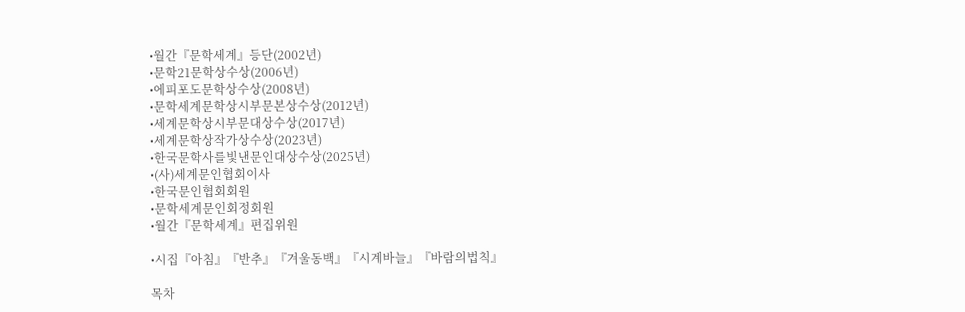•월간『문학세계』등단(2002년)
•문학21문학상수상(2006년)
•에피포도문학상수상(2008년)
•문학세계문학상시부문본상수상(2012년)
•세계문학상시부문대상수상(2017년)
•세계문학상작가상수상(2023년)
•한국문학사를빛낸문인대상수상(2025년)
•(사)세계문인협회이사
•한국문인협회회원
•문학세계문인회정회원
•월간『문학세계』편집위원

•시집『아침』『반추』『겨울동백』『시계바늘』『바람의법칙』

목차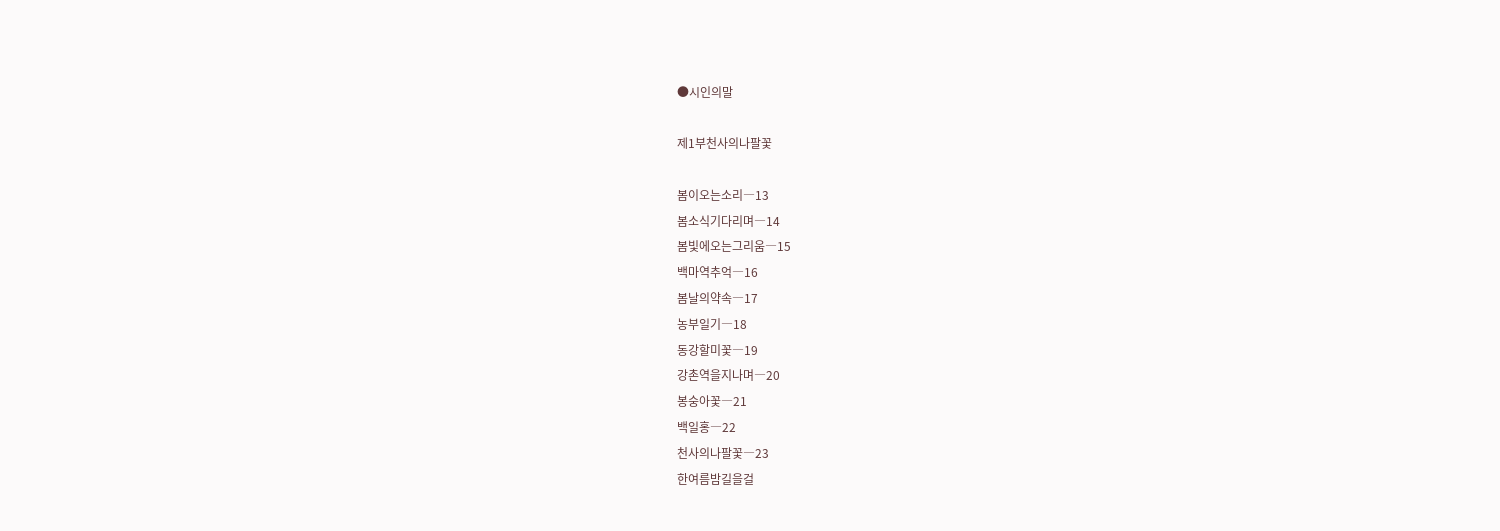●시인의말

제1부천사의나팔꽃

봄이오는소리―13
봄소식기다리며―14
봄빛에오는그리움―15
백마역추억―16
봄날의약속―17
농부일기―18
동강할미꽃―19
강촌역을지나며―20
봉숭아꽃―21
백일홍―22
천사의나팔꽃―23
한여름밤길을걸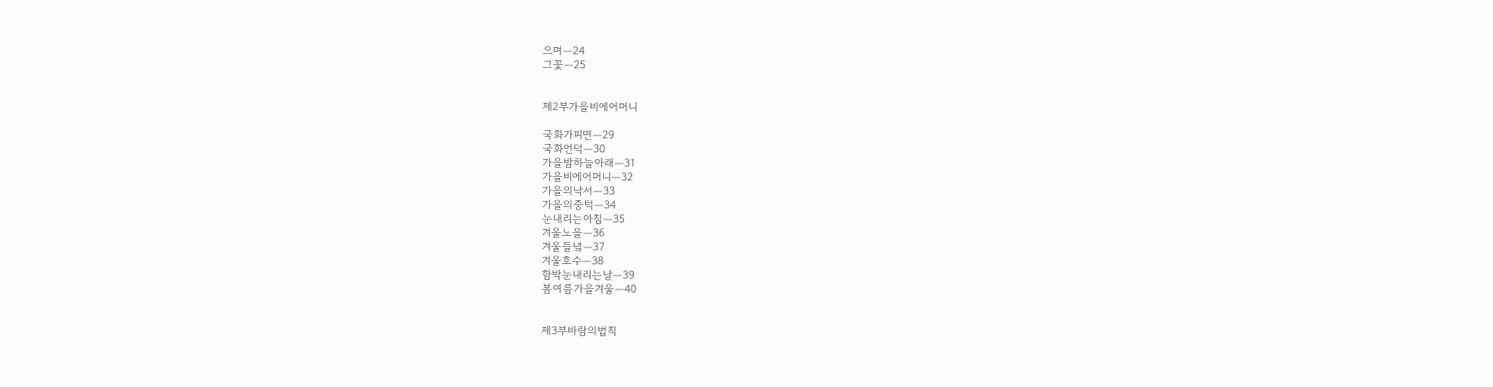으며―24
그꽃―25


제2부가을비에어머니

국화가피면―29
국화언덕―30
가을밤하늘아래―31
가을비에어머니―32
가을의낙서―33
가을의중턱―34
눈내리는아침―35
겨울노을―36
겨울들녘―37
겨울호수―38
함박눈내리는날―39
봄여름가을겨울―40


제3부바람의법칙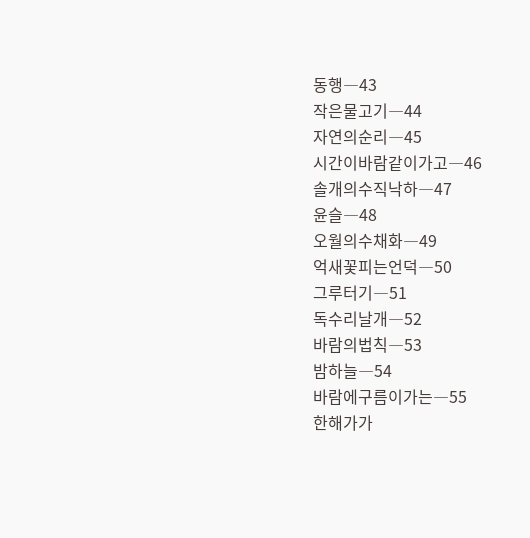동행―43
작은물고기―44
자연의순리―45
시간이바람같이가고―46
솔개의수직낙하―47
윤슬―48
오월의수채화―49
억새꽃피는언덕―50
그루터기―51
독수리날개―52
바람의법칙―53
밤하늘―54
바람에구름이가는―55
한해가가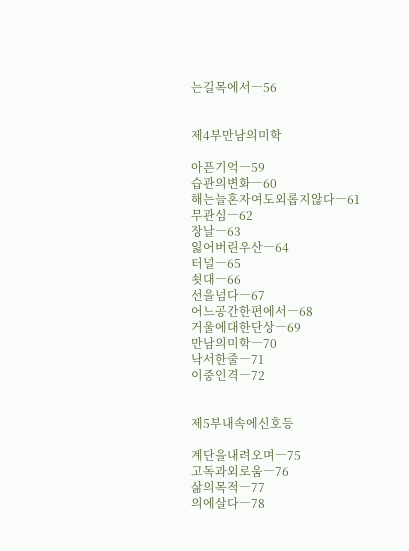는길목에서―56


제4부만남의미학

아픈기억―59
습관의변화―60
해는늘혼자여도외롭지않다―61
무관심―62
장날―63
잃어버린우산―64
터널―65
쇳대―66
선을넘다―67
어느공간한편에서―68
거울에대한단상―69
만남의미학―70
낙서한줄―71
이중인격―72


제5부내속에신호등

계단을내려오며―75
고독과외로움―76
삶의목적―77
의에살다―78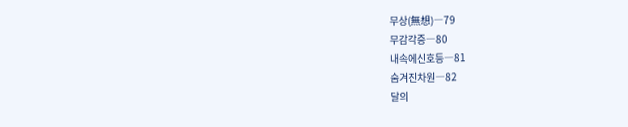무상(無想)―79
무감각증―80
내속에신호등―81
숨겨진차원―82
달의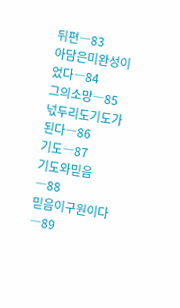뒤편―83
아담은미완성이었다―84
그의소망―85
넋두리도기도가된다―86
기도―87
기도와믿음―88
믿음이구원이다―89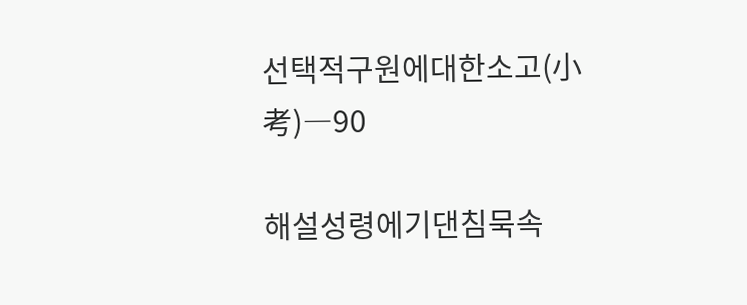선택적구원에대한소고(小考)―90

해설성령에기댄침묵속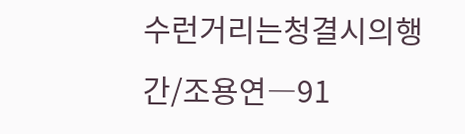수런거리는청결시의행간/조용연―91